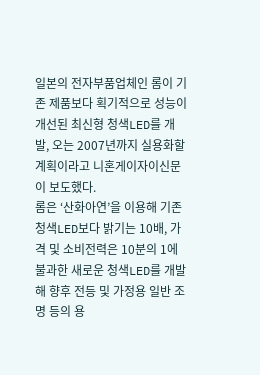일본의 전자부품업체인 롬이 기존 제품보다 획기적으로 성능이 개선된 최신형 청색LED를 개발, 오는 2007년까지 실용화할 계획이라고 니혼게이자이신문이 보도했다.
롬은 ‘산화아연’을 이용해 기존 청색LED보다 밝기는 10배, 가격 및 소비전력은 10분의 1에 불과한 새로운 청색LED를 개발해 향후 전등 및 가정용 일반 조명 등의 용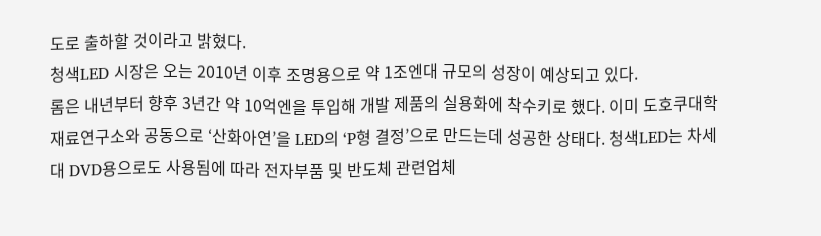도로 출하할 것이라고 밝혔다.
청색LED 시장은 오는 2010년 이후 조명용으로 약 1조엔대 규모의 성장이 예상되고 있다.
롬은 내년부터 향후 3년간 약 10억엔을 투입해 개발 제품의 실용화에 착수키로 했다. 이미 도호쿠대학 재료연구소와 공동으로 ‘산화아연’을 LED의 ‘P형 결정’으로 만드는데 성공한 상태다. 청색LED는 차세대 DVD용으로도 사용됨에 따라 전자부품 및 반도체 관련업체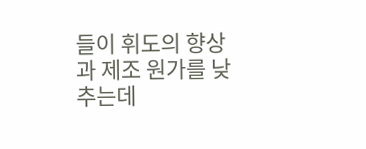들이 휘도의 향상과 제조 원가를 낮추는데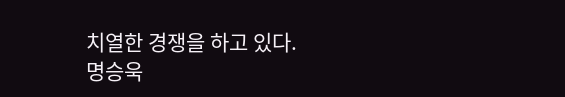치열한 경쟁을 하고 있다.
명승욱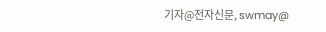기자@전자신문, swmay@